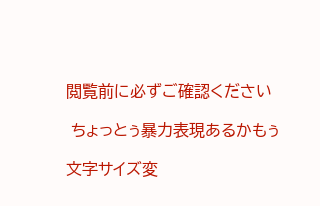閲覧前に必ずご確認ください

 ちょっとぅ暴力表現あるかもぅ

文字サイズ変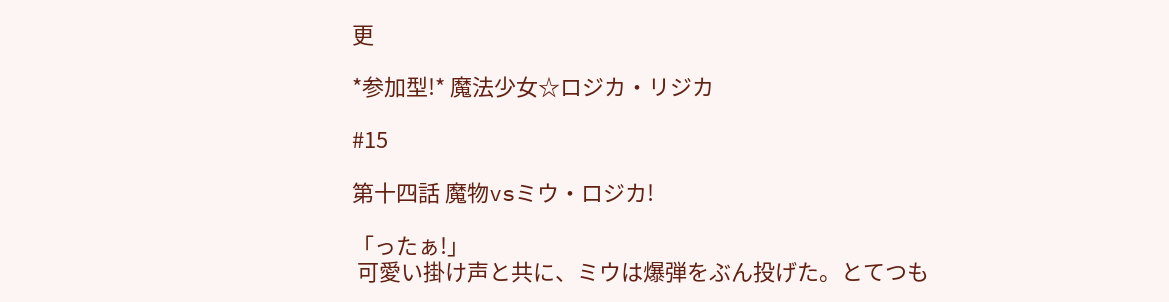更

*参加型!* 魔法少女☆ロジカ・リジカ

#15

第十四話 魔物vsミウ・ロジカ!

「ったぁ!」
 可愛い掛け声と共に、ミウは爆弾をぶん投げた。とてつも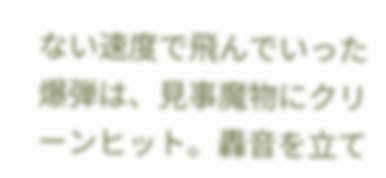ない速度で飛んでいった爆弾は、見事魔物にクリーンヒット。轟音を立て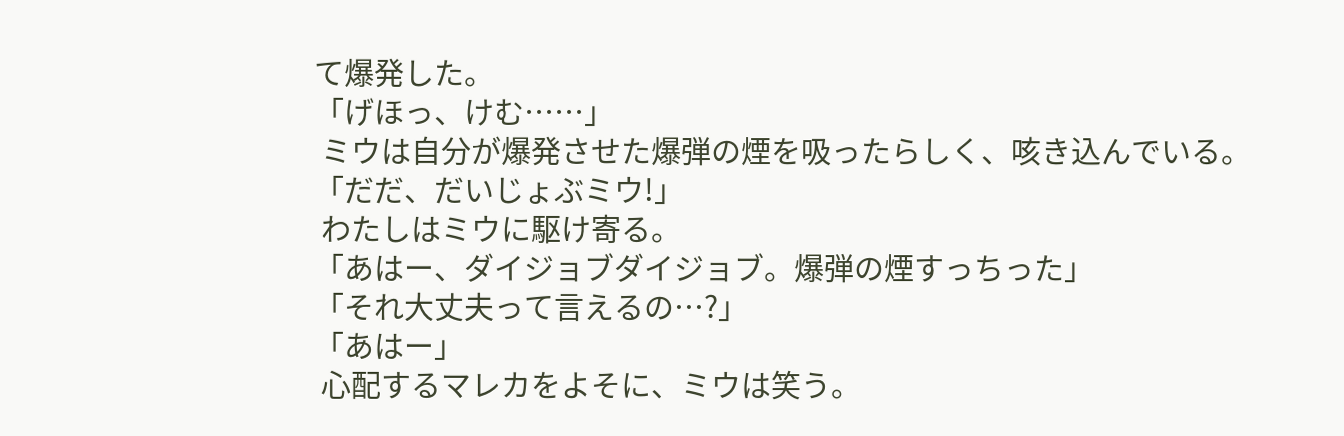て爆発した。
「げほっ、けむ……」
 ミウは自分が爆発させた爆弾の煙を吸ったらしく、咳き込んでいる。
「だだ、だいじょぶミウ!」
 わたしはミウに駆け寄る。
「あはー、ダイジョブダイジョブ。爆弾の煙すっちった」
「それ大丈夫って言えるの…?」
「あはー」
 心配するマレカをよそに、ミウは笑う。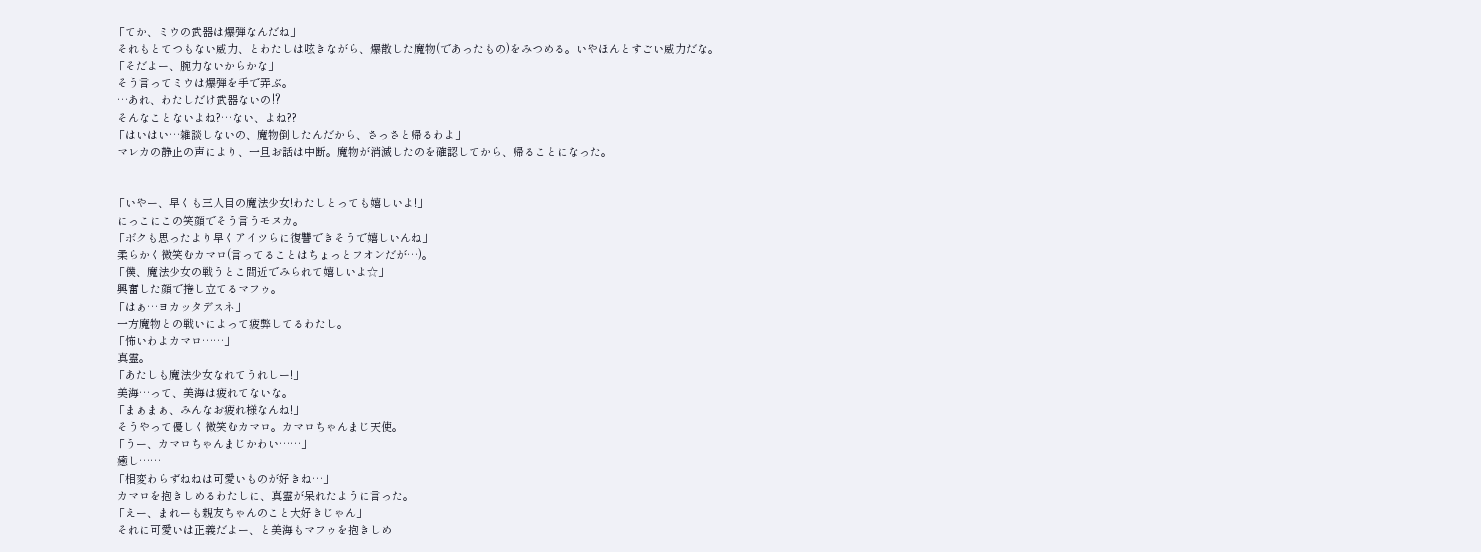「てか、ミウの武器は爆弾なんだね」
 それもとてつもない威力、とわたしは呟きながら、爆散した魔物(であったもの)をみつめる。いやほんとすごい威力だな。
「そだよー、腕力ないからかな」
 そう言ってミウは爆弾を手で弄ぶ。
 …あれ、わたしだけ武器ないの⁉
 そんなことないよね?…ない、よね??
「はいはい…雑談しないの、魔物倒したんだから、さっさと帰るわよ」
 マレカの静止の声により、一旦お話は中断。魔物が消滅したのを確認してから、帰ることになった。


「いやー、早くも三人目の魔法少女!わたしとっても嬉しいよ!」
 にっこにこの笑顔でそう言うモヌカ。
「ボクも思ったより早くアイツらに復讐できそうで嬉しいんね」
 柔らかく微笑むカマロ(言ってることはちょっとフオンだが…)。
「僕、魔法少女の戦うとこ間近でみられて嬉しいよ☆」
 興奮した顔で捲し立てるマフゥ。
「はぁ…ヨカッタデスネ」
 一方魔物との戦いによって疲弊してるわたし。
「怖いわよカマロ……」
 真霊。
「あたしも魔法少女なれてうれしー!」
 美海…って、美海は疲れてないな。
「まぁまぁ、みんなお疲れ様なんね!」
 そうやって優しく微笑むカマロ。カマロちゃんまじ天使。
「うー、カマロちゃんまじかわい……」
 癒し……
「相変わらずねねは可愛いものが好きね…」
 カマロを抱きしめるわたしに、真霊が呆れたように言った。
「えー、まれーも親友ちゃんのこと大好きじゃん」
 それに可愛いは正義だよー、と美海もマフゥを抱きしめ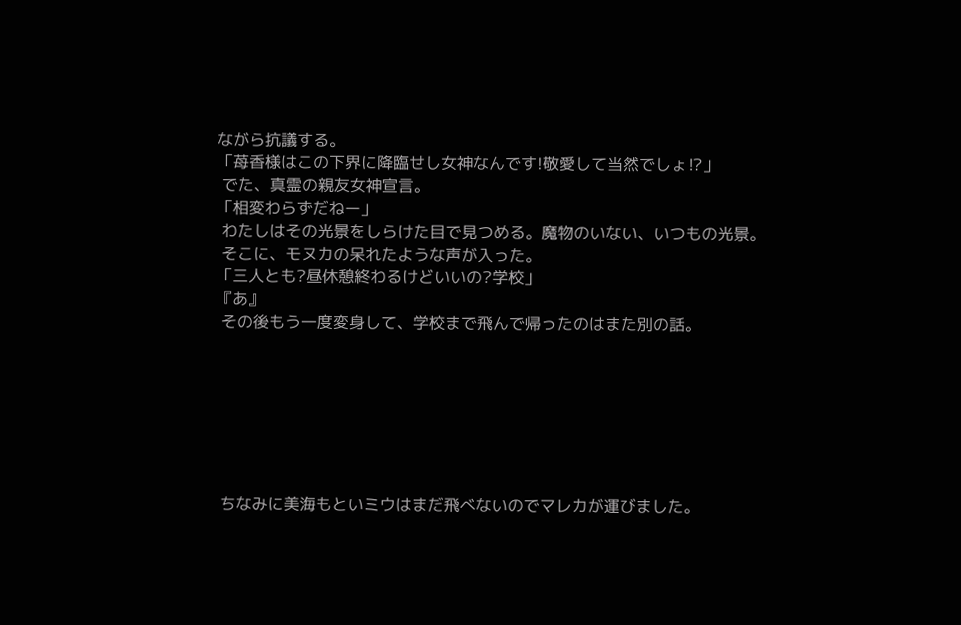ながら抗議する。
「苺香様はこの下界に降臨せし女神なんです!敬愛して当然でしょ⁉」
 でた、真霊の親友女神宣言。
「相変わらずだねー」
 わたしはその光景をしらけた目で見つめる。魔物のいない、いつもの光景。
 そこに、モヌカの呆れたような声が入った。
「三人とも?昼休憩終わるけどいいの?学校」
『あ』
 その後もう一度変身して、学校まで飛んで帰ったのはまた別の話。







 ちなみに美海もといミウはまだ飛べないのでマレカが運びました。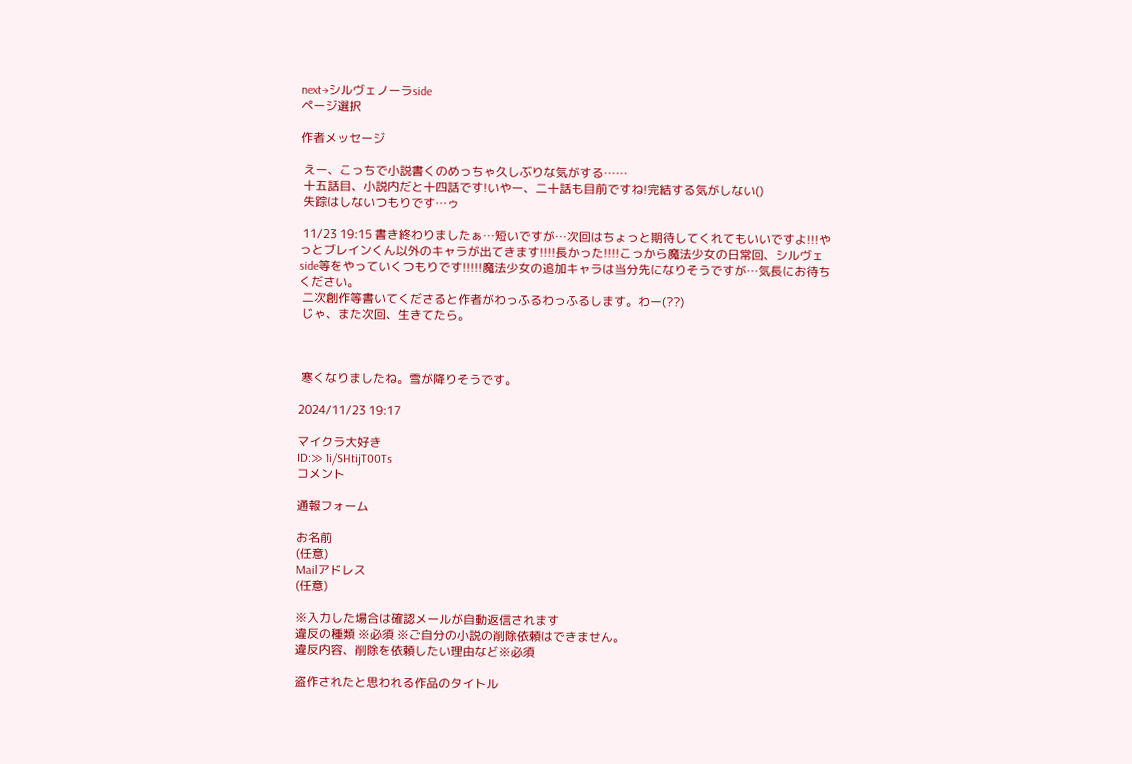next→シルヴェノーラside
ページ選択

作者メッセージ

 えー、こっちで小説書くのめっちゃ久しぶりな気がする……
 十五話目、小説内だと十四話です!いやー、二十話も目前ですね!完結する気がしない()
 失踪はしないつもりです…ゥ

 11/23 19:15 書き終わりましたぁ…短いですが…次回はちょっと期待してくれてもいいですよ!!!やっとブレインくん以外のキャラが出てきます!!!!長かった!!!!こっから魔法少女の日常回、シルヴェside等をやっていくつもりです!!!!!魔法少女の追加キャラは当分先になりそうですが…気長にお待ちください。
 二次創作等書いてくださると作者がわっふるわっふるします。わー(??)
 じゃ、また次回、生きてたら。



 寒くなりましたね。雪が降りそうです。

2024/11/23 19:17

マイクラ大好き
ID:≫ 1i/SHtijT00Ts
コメント

通報フォーム

お名前
(任意)
Mailアドレス
(任意)

※入力した場合は確認メールが自動返信されます
違反の種類 ※必須 ※ご自分の小説の削除依頼はできません。
違反内容、削除を依頼したい理由など※必須

盗作されたと思われる作品のタイトル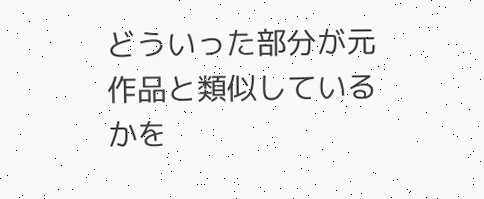どういった部分が元作品と類似しているかを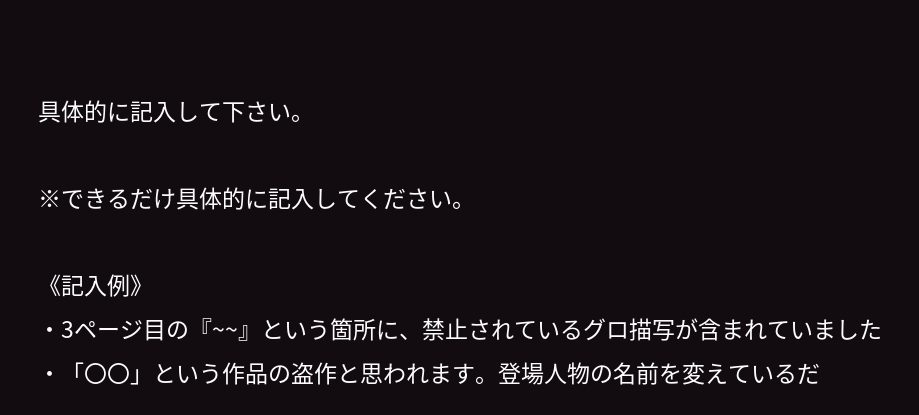具体的に記入して下さい。

※できるだけ具体的に記入してください。

《記入例》
・3ページ目の『~~』という箇所に、禁止されているグロ描写が含まれていました
・「〇〇」という作品の盗作と思われます。登場人物の名前を変えているだ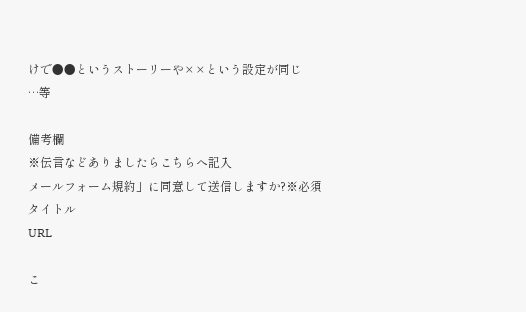けで●●というストーリーや××という設定が同じ
…等

備考欄
※伝言などありましたらこちらへ記入
メールフォーム規約」に同意して送信しますか?※必須
タイトル
URL

こ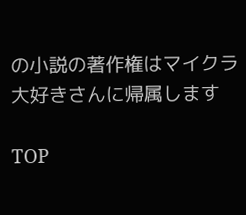の小説の著作権はマイクラ大好きさんに帰属します

TOP